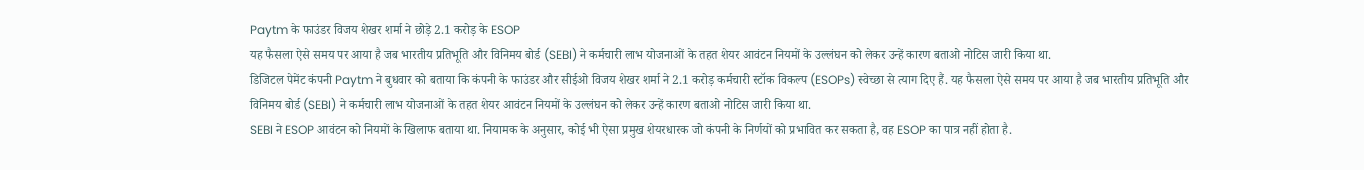Paytm के फाउंडर विजय शेखर शर्मा ने छोड़े 2.1 करोड़ के ESOP
यह फैसला ऐसे समय पर आया है जब भारतीय प्रतिभूति और विनिमय बोर्ड (SEBI) ने कर्मचारी लाभ योजनाओं के तहत शेयर आवंटन नियमों के उल्लंघन को लेकर उन्हें कारण बताओ नोटिस जारी किया था.
डिजिटल पेमेंट कंपनी Paytm ने बुधवार को बताया कि कंपनी के फाउंडर और सीईओ विजय शेखर शर्मा ने 2.1 करोड़ कर्मचारी स्टॉक विकल्प (ESOPs) स्वेच्छा से त्याग दिए हैं. यह फैसला ऐसे समय पर आया है जब भारतीय प्रतिभूति और विनिमय बोर्ड (SEBI) ने कर्मचारी लाभ योजनाओं के तहत शेयर आवंटन नियमों के उल्लंघन को लेकर उन्हें कारण बताओ नोटिस जारी किया था.
SEBI ने ESOP आवंटन को नियमों के खिलाफ बताया था. नियामक के अनुसार, कोई भी ऐसा प्रमुख शेयरधारक जो कंपनी के निर्णयों को प्रभावित कर सकता है, वह ESOP का पात्र नहीं होता है.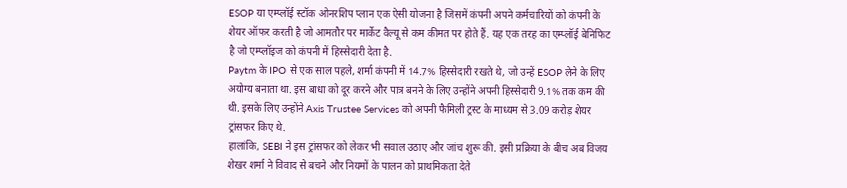ESOP या एम्प्लॉई स्टॉक ओनरशिप प्लान एक ऐसी योजना है जिसमें कंपनी अपने कर्मचारियों को कंपनी के शेयर ऑफर करती है जो आमतौर पर मार्केट वैल्यू से कम कीमत पर होते हैं. यह एक तरह का एम्प्लॉई बेनिफिट है जो एम्प्लॉइज को कंपनी में हिस्सेदारी देता है.
Paytm के IPO से एक साल पहले, शर्मा कंपनी में 14.7% हिस्सेदारी रखते थे, जो उन्हें ESOP लेने के लिए अयोग्य बनाता था. इस बाधा को दूर करने और पात्र बनने के लिए उन्होंने अपनी हिस्सेदारी 9.1% तक कम की थी. इसके लिए उन्होंने Axis Trustee Services को अपनी फैमिली ट्रस्ट के माध्यम से 3.09 करोड़ शेयर ट्रांसफर किए थे.
हालांकि, SEBI ने इस ट्रांसफर को लेकर भी सवाल उठाए और जांच शुरू की. इसी प्रक्रिया के बीच अब विजय शेखर शर्मा ने विवाद से बचने और नियमों के पालन को प्राथमिकता देते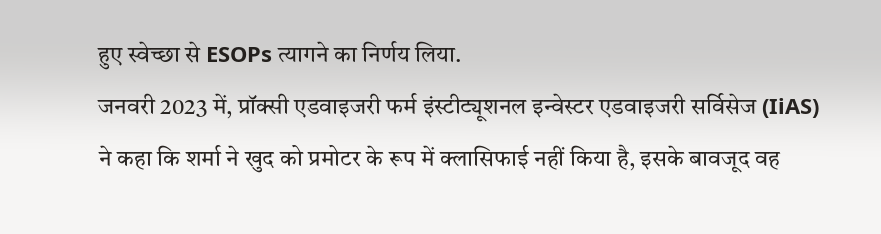हुए स्वेच्छा से ESOPs त्यागने का निर्णय लिया.
जनवरी 2023 में, प्रॉक्सी एडवाइजरी फर्म इंस्टीट्यूशनल इन्वेस्टर एडवाइजरी सर्विसेज (IiAS) ने कहा कि शर्मा ने खुद को प्रमोटर के रूप में क्लासिफाई नहीं किया है, इसके बावजूद वह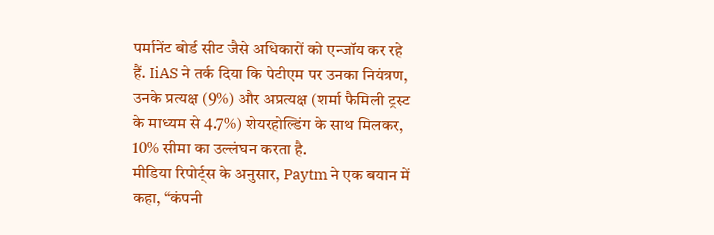पर्मानेंट बोर्ड सीट जैसे अधिकारों को एन्जॉय कर रहे हैं. IiAS ने तर्क दिया कि पेटीएम पर उनका नियंत्रण, उनके प्रत्यक्ष (9%) और अप्रत्यक्ष (शर्मा फैमिली ट्रस्ट के माध्यम से 4.7%) शेयरहोल्डिंग के साथ मिलकर, 10% सीमा का उल्लंघन करता है.
मीडिया रिपोर्ट्स के अनुसार, Paytm ने एक बयान में कहा, “कंपनी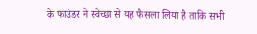के फाउंडर ने स्वेच्छा से यह फैसला लिया है ताकि सभी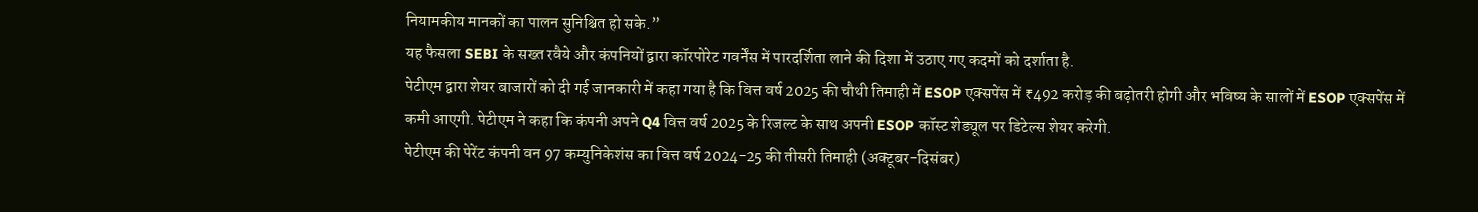नियामकीय मानकों का पालन सुनिश्चित हो सके.”
यह फैसला SEBI के सख्त रवैये और कंपनियों द्वारा कॉरपोरेट गवर्नेंस में पारदर्शिता लाने की दिशा में उठाए गए कदमों को दर्शाता है.
पेटीएम द्वारा शेयर बाजारों को दी गई जानकारी में कहा गया है कि वित्त वर्ष 2025 की चौथी तिमाही में ESOP एक्सपेंस में ₹492 करोड़ की बढ़ोतरी होगी और भविष्य के सालों में ESOP एक्सपेंस में कमी आएगी. पेटीएम ने कहा कि कंपनी अपने Q4 वित्त वर्ष 2025 के रिजल्ट के साथ अपनी ESOP कॉस्ट शेड्यूल पर डिटेल्स शेयर करेगी.
पेटीएम की पेरेंट कंपनी वन 97 कम्युनिकेशंस का वित्त वर्ष 2024-25 की तीसरी तिमाही (अक्टूबर-दिसंबर)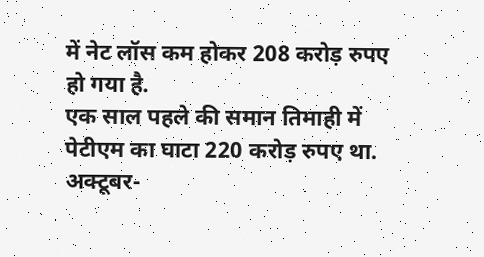में नेट लॉस कम होकर 208 करोड़ रुपए हो गया है.
एक साल पहले की समान तिमाही में पेटीएम का घाटा 220 करोड़ रुपए था. अक्टूबर-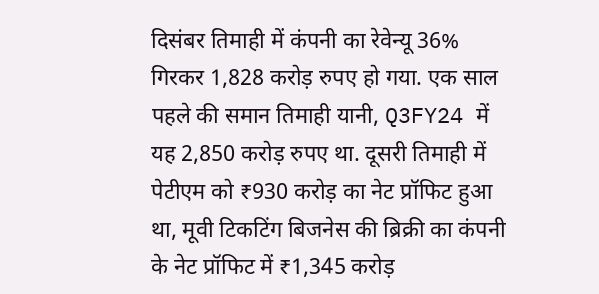दिसंबर तिमाही में कंपनी का रेवेन्यू 36% गिरकर 1,828 करोड़ रुपए हो गया. एक साल पहले की समान तिमाही यानी, Q3FY24 में यह 2,850 करोड़ रुपए था. दूसरी तिमाही में पेटीएम को ₹930 करोड़ का नेट प्रॉफिट हुआ था, मूवी टिकटिंग बिजनेस की ब्रिक्री का कंपनी के नेट प्रॉफिट में ₹1,345 करोड़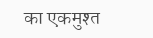का एकमुश्त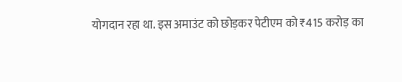योगदान रहा था. इस अमाउंट को छोड़कर पेटीएम को ₹415 करोड़ का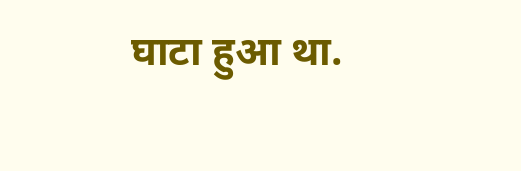घाटा हुआ था.